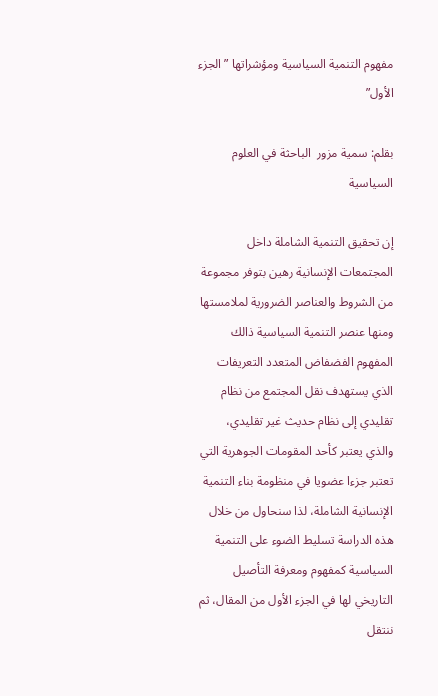مفهوم التنمية السياسية ومؤشراتها ” الجزء الأول”

بقلم: سمية مزور  الباحثة في العلوم السياسية

إن تحقيق التنمية الشاملة داخل المجتمعات الإنسانية رهين بتوفر مجموعة من الشروط والعناصر الضرورية لملامستها ومنها عنصر التنمية السياسية ذالك المفهوم الفضفاض المتعدد التعريفات الذي يستهدف نقل المجتمع من نظام تقليدي إلى نظام حديث غير تقليدي، والذي يعتبر كأحد المقومات الجوهرية التي تعتبر جزءا عضويا في منظومة بناء التنمية الإنسانية الشاملة، لذا سنحاول من خلال هذه الدراسة تسليط الضوء على التنمية السياسية كمفهوم ومعرفة التأصيل التاريخي لها في الجزء الأول من المقال، ثم ننتقل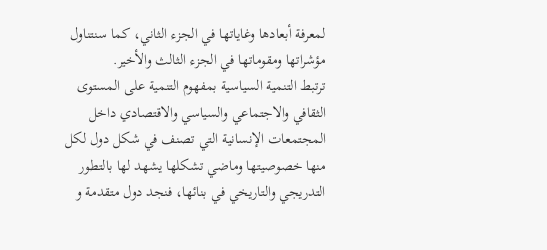لمعرفة أبعادها وغاياتها في الجزء الثاني، كما سنتناول مؤشراتها ومقوماتها في الجزء الثالث والأخير.
ترتبط التنمية السياسية بمفهوم التنمية على المستوى الثقافي والاجتماعي والسياسي والاقتصادي داخل المجتمعات الإنسانية التي تصنف في شكل دول لكل منها خصوصيتها وماضي تشكلها يشهد لها بالتطور التدريجي والتاريخي في بنائها، فنجد دول متقدمة و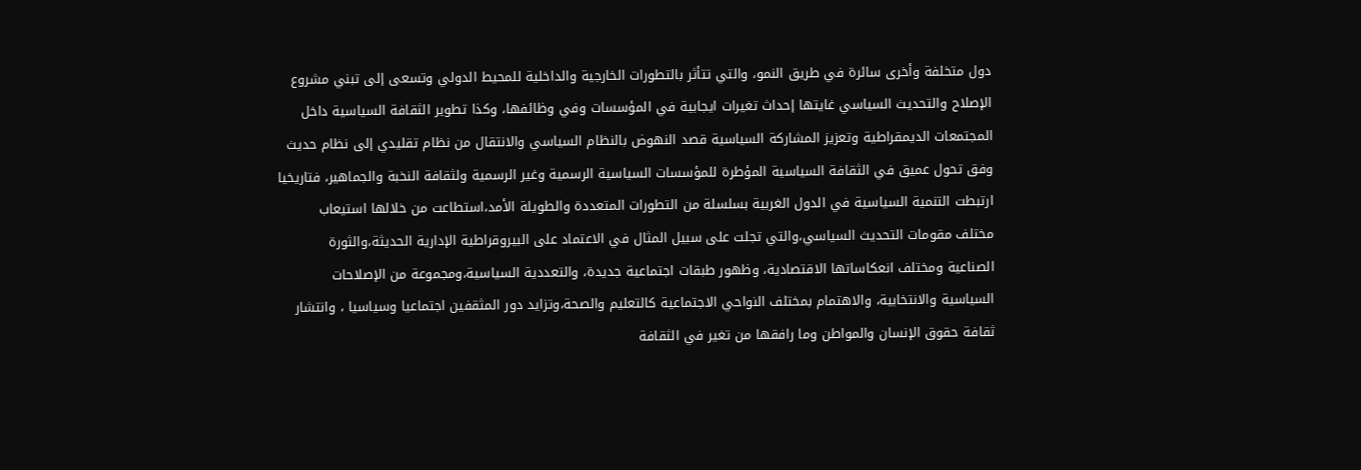دول متخلفة وأخرى سائرة في طريق النمو، والتي تتأثر بالتطورات الخارجية والداخلية للمحيط الدولي وتسعى إلى تبني مشروع الإصلاح والتحديث السياسي غايتها إحداث تغيرات ايجابية في المؤسسات وفي وظائفها، وكذا تطوير الثقافة السياسية داخل المجتمعات الديمقراطية وتعزيز المشاركة السياسية قصد النهوض بالنظام السياسي والانتقال من نظام تقليدي إلى نظام حديث وفق تحول عميق في الثقافة السياسية المؤطرة للمؤسسات السياسية الرسمية وغير الرسمية ولثقافة النخبة والجماهير، فتاريخيا ارتبطت التنمية السياسية في الدول الغربية بسلسلة من التطورات المتعددة والطويلة الأمد،استطاعت من خلالها استيعاب مختلف مقومات التحديث السياسي،والتي تجلت على سبيل المثال في الاعتماد على البيروقراطية الإدارية الحديثة،والثورة الصناعية ومختلف انعكاساتها الاقتصادية، وظهور طبقات اجتماعية جديدة، والتعددية السياسية،ومجموعة من الإصلاحات السياسية والانتخابية، والاهتمام بمختلف النواحي الاجتماعية كالتعليم والصحة،وتزايد دور المثقفين اجتماعيا وسياسيا ، وانتشار ثقافة حقوق الإنسان والمواطن وما رافقها من تغير في الثقافة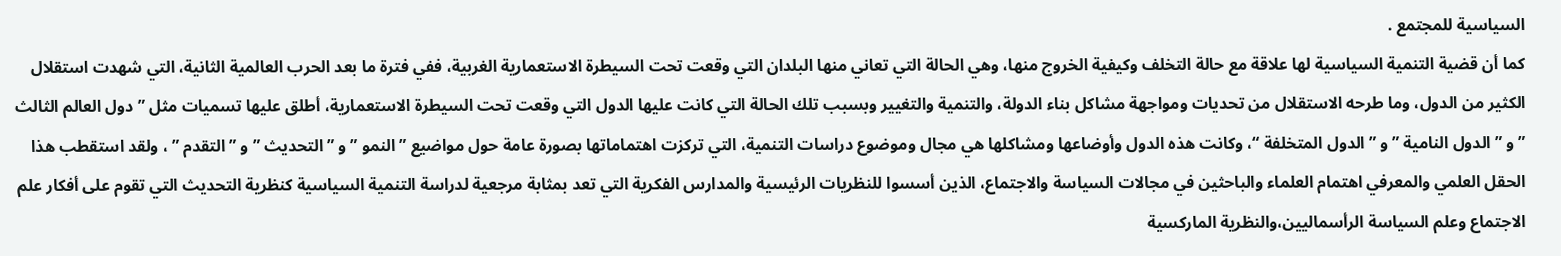السياسية للمجتمع .
كما أن قضية التنمية السياسية لها علاقة مع حالة التخلف وكيفية الخروج منها، وهي الحالة التي تعاني منها البلدان التي وقعت تحت السيطرة الاستعمارية الغربية، ففي فترة ما بعد الحرب العالمية الثانية، التي شهدت استقلال الكثير من الدول، وما طرحه الاستقلال من تحديات ومواجهة مشاكل بناء الدولة، والتنمية والتغيير وبسبب تلك الحالة التي كانت عليها الدول التي وقعت تحت السيطرة الاستعمارية، أطلق عليها تسميات مثل ” دول العالم الثالث ” و ” الدول النامية ” و ” الدول المتخلفة “، وكانت هذه الدول وأوضاعها ومشاكلها هي مجال وموضوع دراسات التنمية، التي تركزت اهتماماتها بصورة عامة حول مواضيع ” النمو ” و ” التحديث ” و ” التقدم ” ، ولقد استقطب هذا الحقل العلمي والمعرفي اهتمام العلماء والباحثين في مجالات السياسة والاجتماع، الذين أسسوا للنظريات الرئيسية والمدارس الفكرية التي تعد بمثابة مرجعية لدراسة التنمية السياسية كنظرية التحديث التي تقوم على أفكار علم الاجتماع وعلم السياسة الرأسماليين،والنظرية الماركسية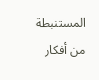المستنبطة من أفكار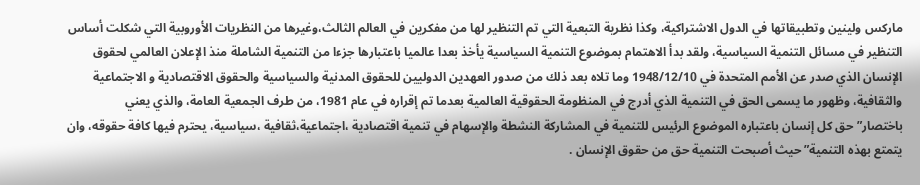ماركس ولينين وتطبيقاتها في الدول الاشتراكية، وكذا نظرية التبعية التي تم التنظير لها من مفكرين في العالم الثالث،وغيرها من النظريات الأوروبية التي شكلت أساس التنظير في مسائل التنمية السياسية، ولقد بدأ الاهتمام بموضوع التنمية السياسية يأخذ بعدا عالميا باعتبارها جزءا من التنمية الشاملة منذ الإعلان العالمي لحقوق الإنسان الذي صدر عن الأمم المتحدة في 1948/12/10 وما تلاه بعد ذلك من صدور العهدين الدوليين للحقوق المدنية والسياسية والحقوق الاقتصادية و الاجتماعية والثقافية، وظهور ما يسمى الحق في التنمية الذي أدرج في المنظومة الحقوقية العالمية بعدما تم إقراره في عام 1981، من طرف الجمعية العامة، والذي يعني باختصار”حق كل إنسان باعتباره الموضوع الرئيس للتنمية في المشاركة النشطة والإسهام في تنمية اقتصادية ،اجتماعية،ثقافية ،سياسية، يحترم فيها كافة حقوقه، وان يتمتع بهذه التنمية” حيث أصبحت التنمية حق من حقوق الإنسان .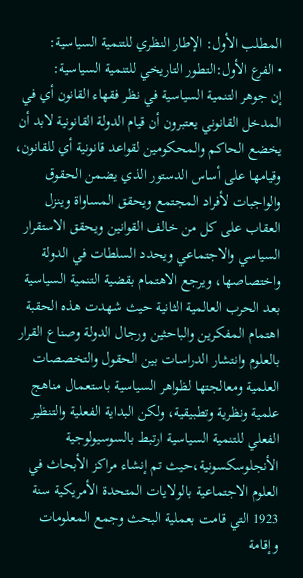المطلب الأول: الإطار النظري للتنمية السياسية:
• الفرع الأول:التطور التاريخي للتنمية السياسية:
إن جوهر التنمية السياسية في نظر فقهاء القانون أي في المدخل القانوني يعتبرون أن قيام الدولة القانونية لابد أن يخضع الحاكم والمحكومين لقواعد قانونية أي للقانون، وقيامها على أساس الدستور الذي يضمن الحقوق والواجبات لأفراد المجتمع ويحقق المساواة وينزل العقاب على كل من خالف القوانين ويحقق الاستقرار السياسي والاجتماعي ويحدد السلطات في الدولة واختصاصها، ويرجع الاهتمام بقضية التنمية السياسية بعد الحرب العالمية الثانية حيث شهدت هذه الحقبة اهتمام المفكرين والباحثين ورجال الدولة وصناع القرار بالعلوم وانتشار الدراسات بين الحقول والتخصصات العلمية ومعالجتها لظواهر السياسية باستعمال مناهج علمية ونظرية وتطبيقية، ولكن البداية الفعلية والتنظير الفعلي للتنمية السياسية ارتبط بالسوسيولوجية الأنجلوسكسونية،حيث تم إنشاء مراكز الأبحاث في العلوم الاجتماعية بالولايات المتحدة الأمريكية سنة 1923 التي قامت بعملية البحث وجمع المعلومات وإقامة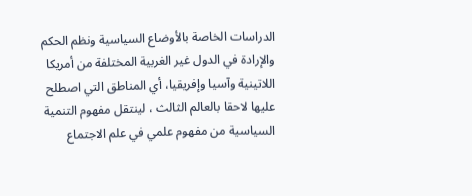الدراسات الخاصة بالأوضاع السياسية ونظم الحكم والإرادة في الدول غير الغربية المختلفة من أمريكا اللاتينية وآسيا وإفريقيا، أي المناطق التي اصطلح عليها لاحقا بالعالم الثالث ، لينتقل مفهوم التنمية السياسية من مفهوم علمي في علم الاجتماع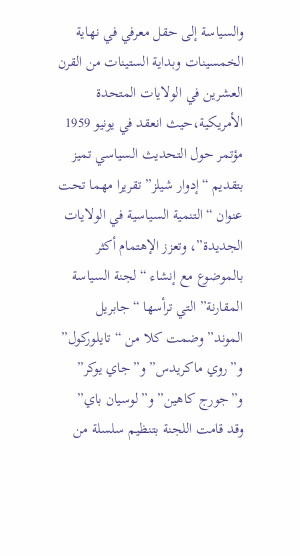والسياسة إلى حقل معرفي في نهاية الخمسينات وبداية الستينات من القرن العشرين في الولايات المتحدة الأمريكية،حيث انعقد في يونيو 1959 مؤتمر حول التحديث السياسي تميز بتقديم “إدوار شيلز” تقريرا مهما تحت عنوان “التنمية السياسية في الولايات الجديدة”، وتعزز الإهتمام أكثر بالموضوع مع إنشاء “لجنة السياسة المقارنة” التي ترأسها “جابريل الموند” وضمت كلا من “تايلوركول” و”روي ماكريدس” و”جاي يوكر” و”جورج كاهين” و”لوسيان باي” وقد قامت اللجنة بتنظيم سلسلة من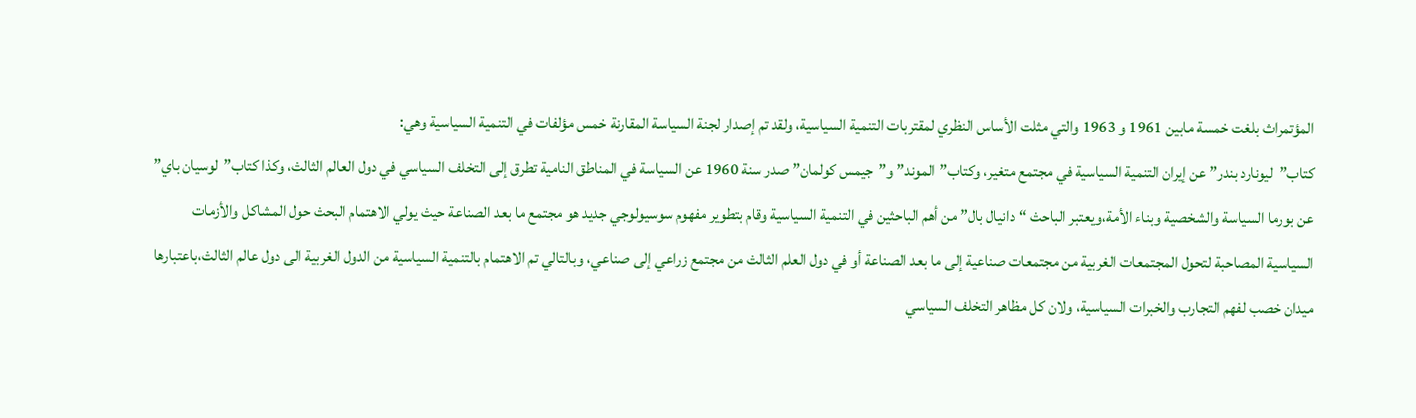المؤتمراث بلغت خمسة مابين 1961 و 1963 والتي مثلت الأساس النظري لمقتربات التنمية السياسية، ولقد تم إصدار لجنة السياسة المقارنة خمس مؤلفات في التنمية السياسية وهي:
كتاب”ليونارد بندر” عن إيران التنمية السياسية في مجتمع متغير، وكتاب”الموند” و”جيمس كولمان” صدر سنة 1960 عن السياسة في المناطق النامية تطرق إلى التخلف السياسي في دول العالم الثالث، وكذا كتاب”لوسيان باي” عن بورما السياسة والشخصية وبناء الأمة،ويعتبر الباحث “دانيال بال” من أهم الباحثين في التنمية السياسية وقام بتطوير مفهوم سوسيولوجي جديد هو مجتمع ما بعد الصناعة حيث يولي الاهتمام البحث حول المشاكل والأزمات السياسية المصاحبة لتحول المجتمعات الغربية من مجتمعات صناعية إلى ما بعد الصناعة أو في دول العلم الثالث من مجتمع زراعي إلى صناعي، وبالتالي تم الاهتمام بالتنمية السياسية من الدول الغربية الى دول عالم الثالث،باعتبارها ميدان خصب لفهم التجارب والخبرات السياسية، ولان كل مظاهر التخلف السياسي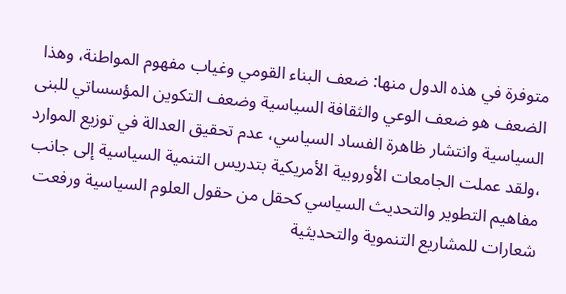متوفرة في هذه الدول منها: ضعف البناء القومي وغياب مفهوم المواطنة، وهذا الضعف هو ضعف الوعي والثقافة السياسية وضعف التكوين المؤسساتي للبنى السياسية وانتشار ظاهرة الفساد السياسي، عدم تحقيق العدالة في توزيع الموارد ،ولقد عملت الجامعات الأوروبية الأمريكية بتدريس التنمية السياسية إلى جانب مفاهيم التطوير والتحديث السياسي كحقل من حقول العلوم السياسية ورفعت شعارات للمشاريع التنموية والتحديثية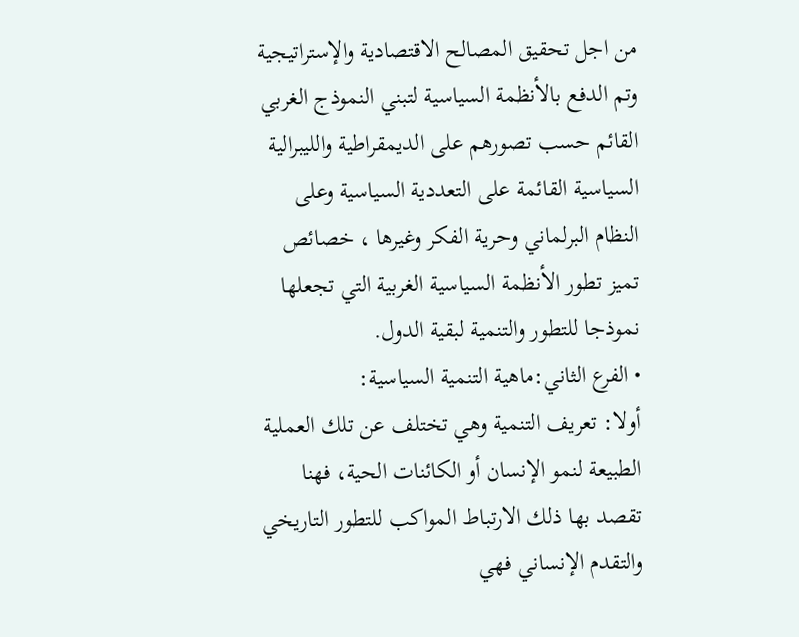من اجل تحقيق المصالح الاقتصادية والإستراتيجية وتم الدفع بالأنظمة السياسية لتبني النموذج الغربي القائم حسب تصورهم على الديمقراطية والليبرالية السياسية القائمة على التعددية السياسية وعلى النظام البرلماني وحرية الفكر وغيرها ، خصائص تميز تطور الأنظمة السياسية الغربية التي تجعلها نموذجا للتطور والتنمية لبقية الدول.
• الفرع الثاني:ماهية التنمية السياسية:
أولا: تعريف التنمية وهي تختلف عن تلك العملية الطبيعة لنمو الإنسان أو الكائنات الحية، فهنا تقصد بها ذلك الارتباط المواكب للتطور التاريخي والتقدم الإنساني فهي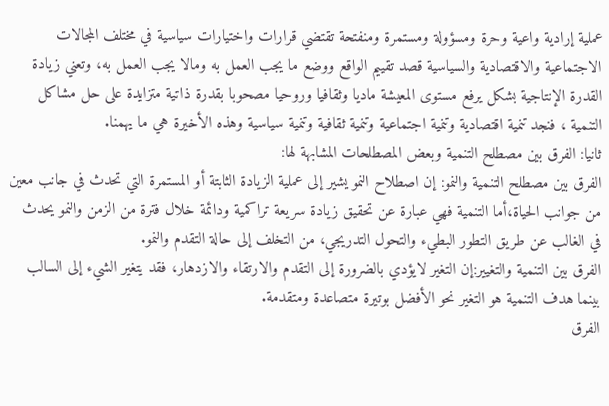عملية إرادية واعية وحرة ومسؤولة ومستمرة ومنفتحة تقتضي قرارات واختيارات سياسية في مختلف المجالات الاجتماعية والاقتصادية والسياسية قصد تقييم الواقع ووضع ما يجب العمل به ومالا يجب العمل به، وتعني زيادة القدرة الإنتاجية بشكل يرفع مستوى المعيشة ماديا وثقافيا وروحيا مصحوبا بقدرة ذاتية متزايدة على حل مشاكل التنمية ، فنجد تنمية اقتصادية وتنمية اجتماعية وتنمية ثقافية وتنمية سياسية وهذه الأخيرة هي ما يهمنا.
ثانيا: الفرق بين مصطلح التنمية وبعض المصطلحات المشابهة لها:
الفرق بين مصطلح التنمية والنمو: إن اصطلاح النمو يشير إلى عملية الزيادة الثابتة أو المستمرة التي تحدث في جانب معين من جوانب الحياة،أما التنمية فهي عبارة عن تحقيق زيادة سريعة تراكمية ودائمة خلال فترة من الزمن والنمو يحدث في الغالب عن طريق التطور البطيء والتحول التدريجي، من التخلف إلى حالة التقدم والنمو.
الفرق بين التنمية والتغيير:إن التغير لايؤدي بالضرورة إلى التقدم والارتقاء والازدهار، فقد يتغير الشيء إلى السالب بينما هدف التنمية هو التغير نحو الأفضل بوتيرة متصاعدة ومتقدمة.
الفرق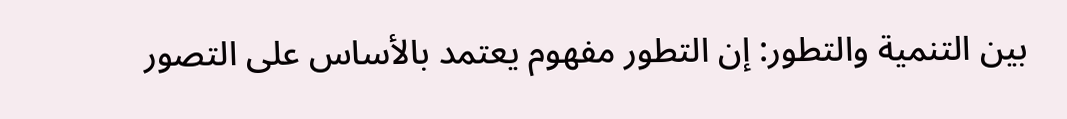بين التنمية والتطور: إن التطور مفهوم يعتمد بالأساس على التصور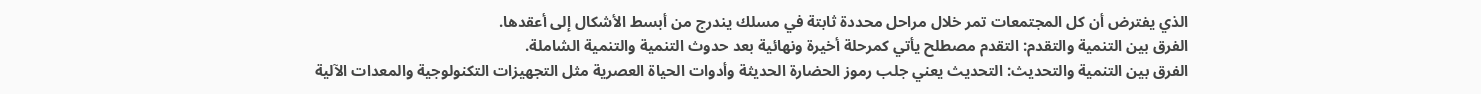الذي يفترض أن كل المجتمعات تمر خلال مراحل محددة ثابتة في مسلك يندرج من أبسط الأشكال إلى أعقدها.
الفرق بين التنمية والتقدم: التقدم مصطلح يأتي كمرحلة أخيرة ونهائية بعد حدوث التنمية والتنمية الشاملة.
الفرق بين التنمية والتحديث: التحديث يعني جلب رموز الحضارة الحديثة وأدوات الحياة العصرية مثل التجهيزات التكنولوجية والمعدات الآلية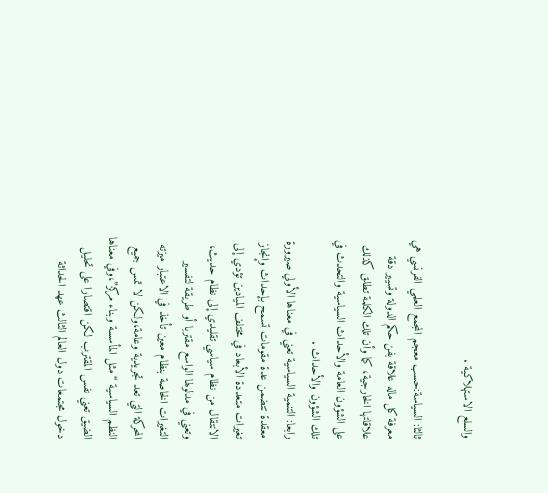والسلع الاستهلاكية .

ثالثا: السياسة:حسب معجم المجمع العلمي الفرنسي هي معرفة كل ماله علاقة بفن حكم الدولة وتسيير دقة علاقاتها الخارجية، كما وأن تلك الكلمة تطلق كذلك على الشؤون العامة والأحداث السياسية والتحدث في تلك الشؤون والأحداث .
رابعا: التنمية السياسية تعني في معناها الأولي صيرورة معقدة تتضمن عدة مقومات تسمح بإحداث وإنجاز تغيرات متعددة الأبعاد في مختلف الميادين تؤدي إلى الانتقال من نظام سياسي تقليدي إلى نظام حديث، وتعني في مدلولها الواسع مقتربا أو طريقة لتفسير التغيرات الخاصة بنظام معين تأخذ في الاعتبار ميزته المحركة التي تعد تجريدية وعامة،ولكن لا تمس جميع النظم السياسية “مثل المأسسة وبناء مركز”،وفي معناها الضيق تعني نفس المقترب لكن اقتصارا على تحليل دخول مجتمعات دول العالم الثالث عهد الحداثة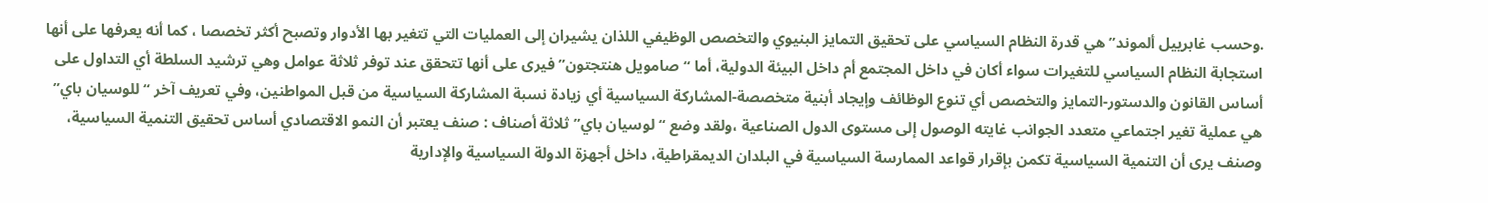.وحسب غابرييل ألموند” هي قدرة النظام السياسي على تحقيق التمايز البنيوي والتخصص الوظيفي اللذان يشيران إلى العمليات التي تتغير بها الأدوار وتصبح أكثر تخصصا ، كما أنه يعرفها على أنها استجابة النظام السياسي للتغيرات سواء أكان في داخل المجتمع أم داخل البيئة الدولية، أما “صامويل هنتجتون” فيرى على أنها تتحقق عند توفر ثلاثة عوامل وهي ترشيد السلطة أي التداول على أساس القانون والدستور-التمايز والتخصص أي تنوع الوظائف وإيجاد أبنية متخصصة-المشاركة السياسية أي زيادة نسبة المشاركة السياسية من قبل المواطنين، وفي تعريف آخر “للوسيان باي” هي عملية تغير اجتماعي متعدد الجوانب غايته الوصول إلى مستوى الدول الصناعية ،ولقد وضع “لوسيان باي” ثلاثة أصناف : صنف يعتبر أن النمو الاقتصادي أساس تحقيق التنمية السياسية، وصنف يرى أن التنمية السياسية تكمن بإقرار قواعد الممارسة السياسية في البلدان الديمقراطية، داخل أجهزة الدولة السياسية والإدارية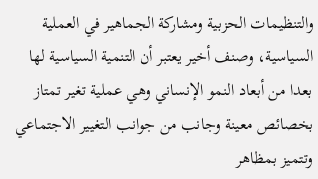والتنظيمات الحزبية ومشاركة الجماهير في العملية السياسية، وصنف أخير يعتبر أن التنمية السياسية لها بعدا من أبعاد النمو الإنساني وهي عملية تغير تمتاز بخصائص معينة وجانب من جوانب التغيير الاجتماعي وتتميز بمظاهر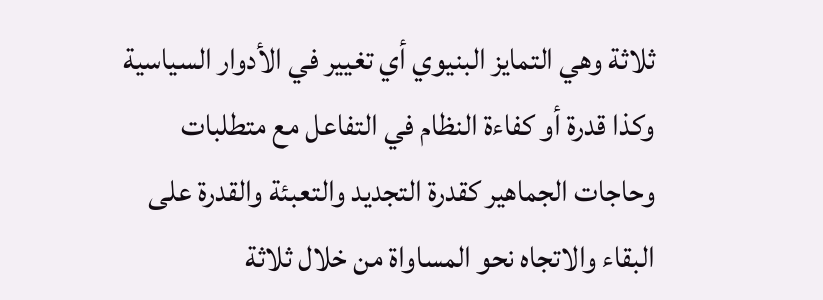ثلاثة وهي التمايز البنيوي أي تغيير في الأدوار السياسية وكذا قدرة أو كفاءة النظام في التفاعل مع متطلبات وحاجات الجماهير كقدرة التجديد والتعبئة والقدرة على البقاء والاتجاه نحو المساواة من خلال ثلاثة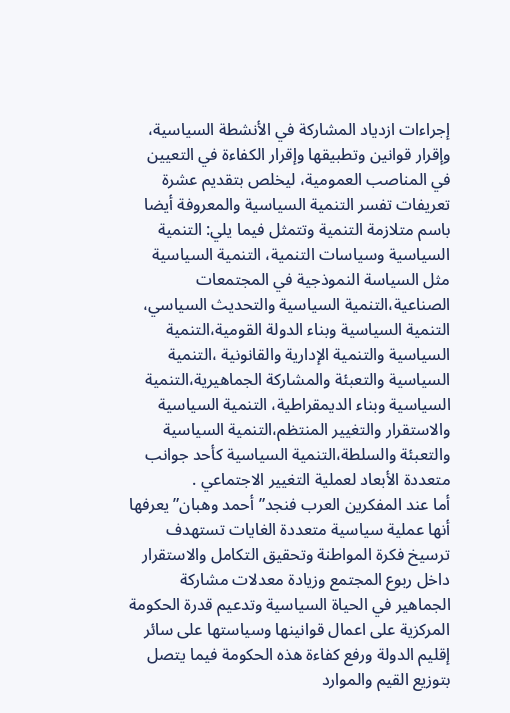إجراءات ازدياد المشاركة في الأنشطة السياسية، وإقرار قوانين وتطبيقها وإقرار الكفاءة في التعيين في المناصب العمومية، ليخلص بتقديم عشرة تعريفات تفسر التنمية السياسية والمعروفة أيضا باسم متلازمة التنمية وتتمثل فيما يلي: التنمية السياسية وسياسات التنمية، التنمية السياسية مثل السياسة النموذجية في المجتمعات الصناعية،التنمية السياسية والتحديث السياسي، التنمية السياسية وبناء الدولة القومية،التنمية السياسية والتنمية الإدارية والقانونية ،التنمية السياسية والتعبئة والمشاركة الجماهيرية،التنمية السياسية وبناء الديمقراطية، التنمية السياسية والاستقرار والتغيير المنتظم،التنمية السياسية والتعبئة والسلطة،التنمية السياسية كأحد جوانب متعددة الأبعاد لعملية التغيير الاجتماعي .
أما عند المفكرين العرب فنجد”أحمد وهبان”يعرفها أنها عملية سياسية متعددة الغايات تستهدف ترسيخ فكرة المواطنة وتحقيق التكامل والاستقرار داخل ربوع المجتمع وزيادة معدلات مشاركة الجماهير في الحياة السياسية وتدعيم قدرة الحكومة المركزية على اعمال قوانينها وسياستها على سائر إقليم الدولة ورفع كفاءة هذه الحكومة فيما يتصل بتوزيع القيم والموارد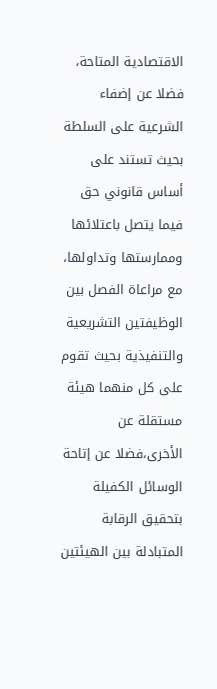الاقتصادية المتاحة، فضلا عن إضفاء الشرعية على السلطة بحيث تستند على أساس قانوني حق فيما يتصل باعتلائها وممارستها وتداولها، مع مراعاة الفصل بين الوظيفتين التشريعية والتنفيذية بحيث تقوم على كل منهما هيئة مستقلة عن الأخرى،فضلا عن إتاحة الوسائل الكفيلة بتحقيق الرقابة المتبادلة بين الهيئتين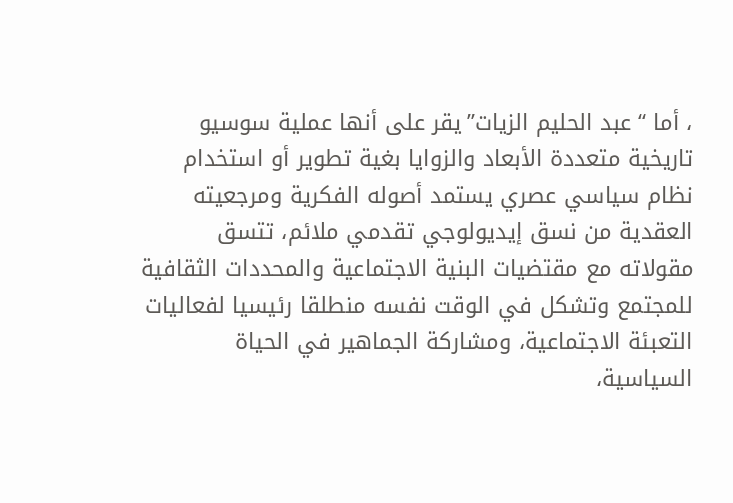، أما “عبد الحليم الزيات”يقر على أنها عملية سوسيو تاريخية متعددة الأبعاد والزوايا بغية تطوير أو استخدام نظام سياسي عصري يستمد أصوله الفكرية ومرجعيته العقدية من نسق إيديولوجي تقدمي ملائم، تتسق مقولاته مع مقتضيات البنية الاجتماعية والمحددات الثقافية للمجتمع وتشكل في الوقت نفسه منطلقا رئيسيا لفعاليات التعبئة الاجتماعية، ومشاركة الجماهير في الحياة السياسية،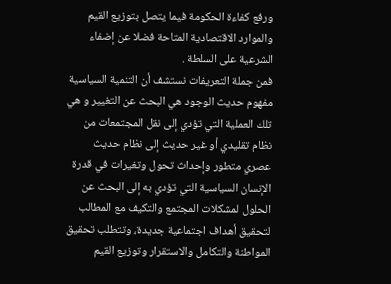ورفع كفاءة الحكومة فيما يتصل بتوزيع القيم والموارد الاقتصادية المتاحة فضلا عن إضفاء الشرعية على السلطة .
فمن جملة التعريفات نستشف أن التنمية السياسية مفهوم حديث الوجود هي البحث عن التغيير و هي تلك العملية التي تؤدي إلى نقل المجتمعات من نظام تقليدي أو غير حديث إلى نظام حديث عصري متطور وإحداث تحول وتغيرات في قدرة الإنسان السياسية التي تؤدي به إلى البحث عن الحلول لمشكلات المجتمع والتكيف مع المطالب لتحقيق أهداف اجتماعية جديدة، وتتطلب تحقيق المواطنة والتكامل والاستقرار وتوزيع القيم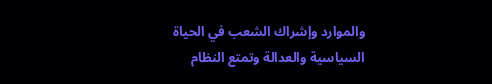والموارد وإشراك الشعب في الحياة السياسية والعدالة وتمتع النظام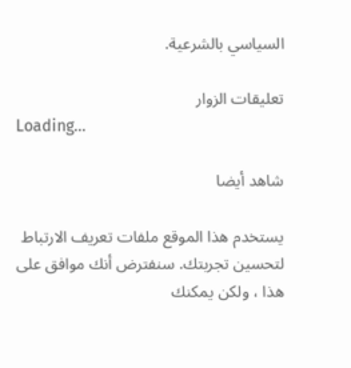السياسي بالشرعية.

تعليقات الزوار
Loading...

شاهد أيضا

يستخدم هذا الموقع ملفات تعريف الارتباط لتحسين تجربتك. سنفترض أنك موافق على هذا ، ولكن يمكنك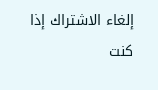إلغاء الاشتراك إذا كنت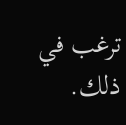ترغب في ذلك.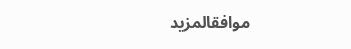موافقالمزيد